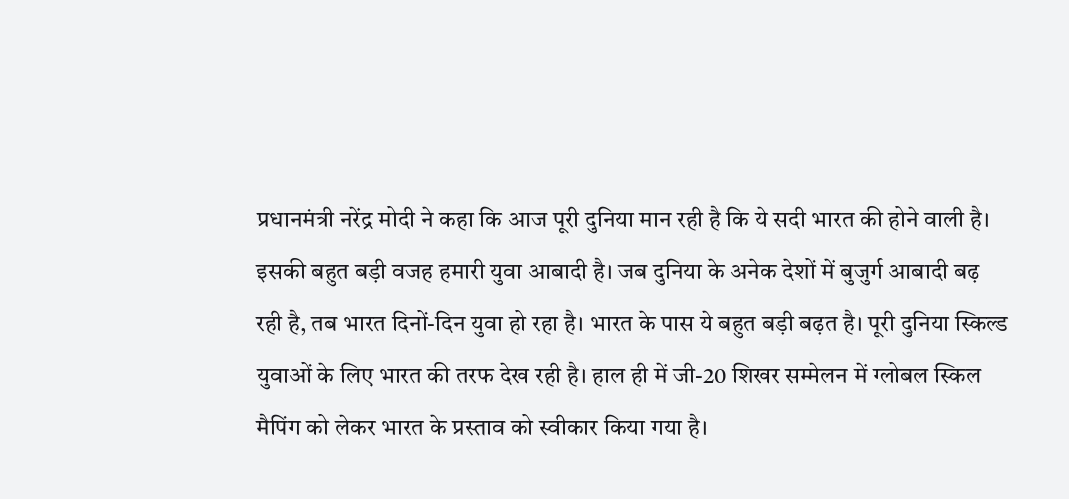प्रधानमंत्री नरेंद्र मोदी ने कहा कि आज पूरी दुनिया मान रही है कि ये सदी भारत की होने वाली है। इसकी बहुत बड़ी वजह हमारी युवा आबादी है। जब दुनिया के अनेक देशों में बुजुर्ग आबादी बढ़ रही है, तब भारत दिनों-दिन युवा हो रहा है। भारत के पास ये बहुत बड़ी बढ़त है। पूरी दुनिया स्किल्ड युवाओं के लिए भारत की तरफ देख रही है। हाल ही में जी-20 शिखर सम्मेलन में ग्लोबल स्किल मैपिंग को लेकर भारत के प्रस्ताव को स्वीकार किया गया है।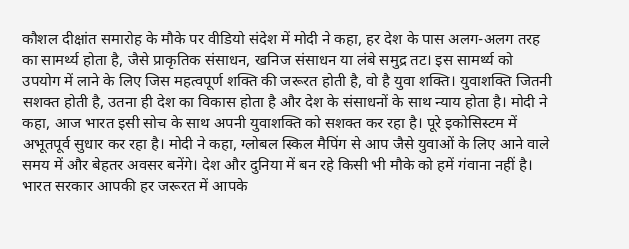कौशल दीक्षांत समारोह के मौके पर वीडियो संदेश में मोदी ने कहा, हर देश के पास अलग-अलग तरह का सामर्थ्य होता है, जैसे प्राकृतिक संसाधन, खनिज संसाधन या लंबे समुद्र तट। इस सामर्थ्य को उपयोग में लाने के लिए जिस महत्वपूर्ण शक्ति की जरूरत होती है, वो है युवा शक्ति। युवाशक्ति जितनी सशक्त होती है, उतना ही देश का विकास होता है और देश के संसाधनों के साथ न्याय होता है। मोदी ने कहा, आज भारत इसी सोच के साथ अपनी युवाशक्ति को सशक्त कर रहा है। पूरे इकोसिस्टम में अभूतपूर्व सुधार कर रहा है। मोदी ने कहा, ग्लोबल स्किल मैपिंग से आप जैसे युवाओं के लिए आने वाले समय में और बेहतर अवसर बनेंगे। देश और दुनिया में बन रहे किसी भी मौके को हमें गंवाना नहीं है। भारत सरकार आपकी हर जरूरत में आपके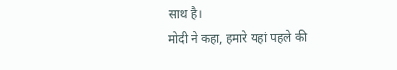साथ है।
मोदी ने कहा, हमारे यहां पहले की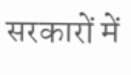सरकारों में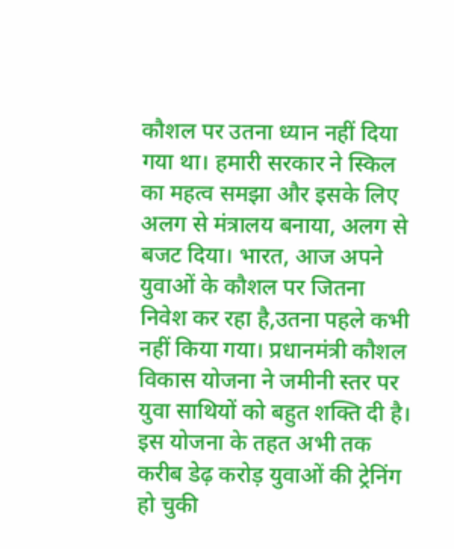कौशल पर उतना ध्यान नहीं दिया गया था। हमारी सरकार ने स्किल का महत्व समझा और इसके लिए अलग से मंत्रालय बनाया, अलग से बजट दिया। भारत, आज अपने युवाओं के कौशल पर जितना निवेश कर रहा है,उतना पहले कभी नहीं किया गया। प्रधानमंत्री कौशल विकास योजना ने जमीनी स्तर पर युवा साथियों को बहुत शक्ति दी है। इस योजना के तहत अभी तक करीब डेढ़ करोड़ युवाओं की ट्रेनिंग हो चुकी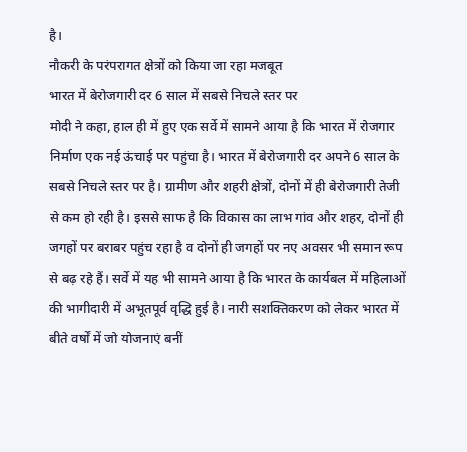है।
नौकरी के परंपरागत क्षेत्रों को किया जा रहा मजबूत
भारत में बेरोजगारी दर 6 साल में सबसे निचले स्तर पर
मोदी ने कहा, हाल ही में हुए एक सर्वे में सामने आया है कि भारत में रोजगार निर्माण एक नई ऊंचाई पर पहुंचा है। भारत में बेरोजगारी दर अपने 6 साल के सबसे निचले स्तर पर है। ग्रामीण और शहरी क्षेत्रों, दोनों में ही बेरोजगारी तेजी से कम हो रही है। इससे साफ है कि विकास का लाभ गांव और शहर, दोनों ही जगहों पर बराबर पहुंच रहा है व दोनों ही जगहों पर नए अवसर भी समान रूप से बढ़ रहे हैं। सर्वे में यह भी सामने आया है कि भारत के कार्यबल में महिलाओं की भागीदारी में अभूतपूर्व वृद्धि हुई है। नारी सशक्तिकरण को लेकर भारत में बीते वर्षों में जो योजनाएं बनीं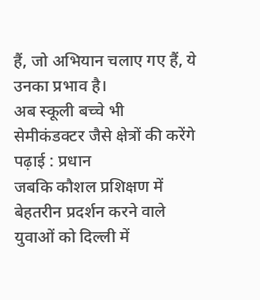हैं, जो अभियान चलाए गए हैं, ये उनका प्रभाव है।
अब स्कूली बच्चे भी सेमीकंडक्टर जैसे क्षेत्रों की करेंगे पढ़ाई : प्रधान
जबकि कौशल प्रशिक्षण में बेहतरीन प्रदर्शन करने वाले युवाओं को दिल्ली में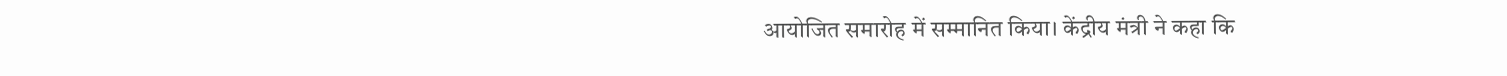आयोजित समारोह में सम्मानित किया। केंद्रीय मंत्री ने कहा कि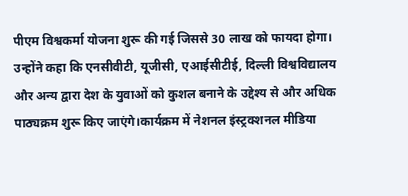पीएम विश्वकर्मा योजना शुरू की गई जिससे 30 लाख को फायदा होगा। उन्होंने कहा कि एनसीवीटी, यूजीसी, एआईसीटीई, दिल्ली विश्वविद्यालय और अन्य द्वारा देश के युवाओं को कुशल बनाने के उद्देश्य से और अधिक पाठ्यक्रम शुरू किए जाएंगे।कार्यक्रम में नेशनल इंस्ट्रक्शनल मीडिया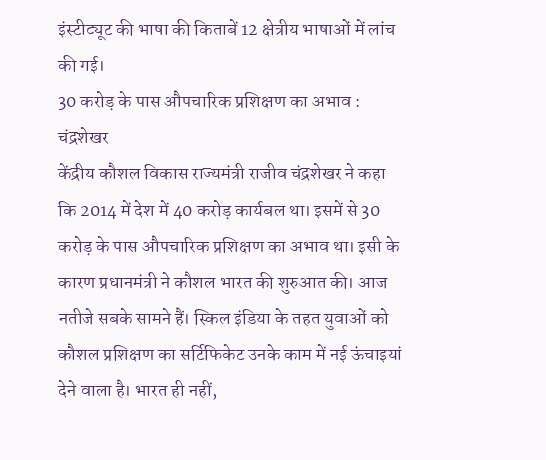इंस्टीट्यूट की भाषा की किताबें 12 क्षेत्रीय भाषाओं में लांच की गई।
30 करोड़ के पास औपचारिक प्रशिक्षण का अभाव : चंद्रशेखर
केंद्रीय कौशल विकास राज्यमंत्री राजीव चंद्रशेखर ने कहा कि 2014 में देश में 40 करोड़ कार्यबल था। इसमें से 30 करोड़ के पास औपचारिक प्रशिक्षण का अभाव था। इसी के कारण प्रधानमंत्री ने कौशल भारत की शुरुआत की। आज नतीजे सबके सामने हैं। स्किल इंडिया के तहत युवाओं को कौशल प्रशिक्षण का सर्टिफिकेट उनके काम में नई ऊंचाइयां देने वाला है। भारत ही नहीं,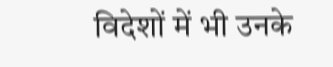विदेशों में भी उनके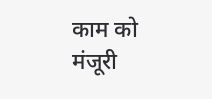काम को मंजूरी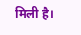मिली है।